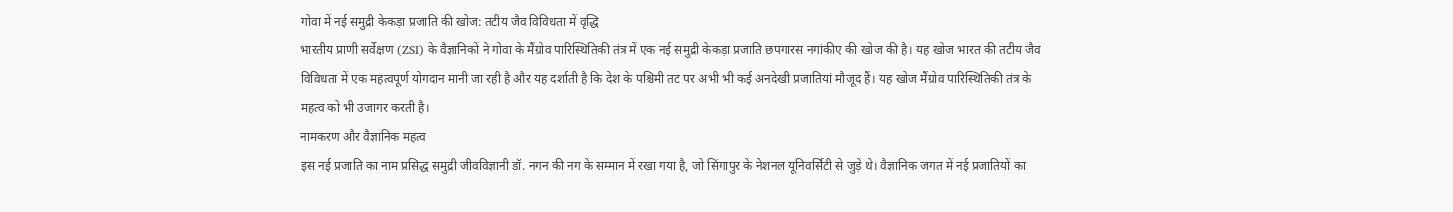गोवा में नई समुद्री केकड़ा प्रजाति की खोज: तटीय जैव विविधता में वृद्धि
भारतीय प्राणी सर्वेक्षण (ZSI) के वैज्ञानिकों ने गोवा के मैंग्रोव पारिस्थितिकी तंत्र में एक नई समुद्री केकड़ा प्रजाति छपगारस नगांकीए की खोज की है। यह खोज भारत की तटीय जैव विविधता में एक महत्वपूर्ण योगदान मानी जा रही है और यह दर्शाती है कि देश के पश्चिमी तट पर अभी भी कई अनदेखी प्रजातियां मौजूद हैं। यह खोज मैंग्रोव पारिस्थितिकी तंत्र के महत्व को भी उजागर करती है।
नामकरण और वैज्ञानिक महत्व
इस नई प्रजाति का नाम प्रसिद्ध समुद्री जीवविज्ञानी डॉ. नगन की नग के सम्मान में रखा गया है, जो सिंगापुर के नेशनल यूनिवर्सिटी से जुड़े थे। वैज्ञानिक जगत में नई प्रजातियों का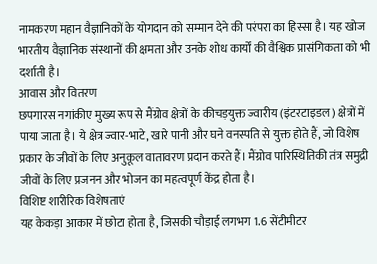नामकरण महान वैज्ञानिकों के योगदान को सम्मान देने की परंपरा का हिस्सा है। यह खोज भारतीय वैज्ञानिक संस्थानों की क्षमता और उनके शोध कार्यों की वैश्विक प्रासंगिकता को भी दर्शाती है।
आवास और वितरण
छपगारस नगांकीए मुख्य रूप से मैंग्रोव क्षेत्रों के कीचड़युक्त ज्वारीय (इंटरटाइडल) क्षेत्रों में पाया जाता है। ये क्षेत्र ज्वार-भाटे, खारे पानी और घने वनस्पति से युक्त होते हैं, जो विशेष प्रकार के जीवों के लिए अनुकूल वातावरण प्रदान करते हैं। मैंग्रोव पारिस्थितिकी तंत्र समुद्री जीवों के लिए प्रजनन और भोजन का महत्वपूर्ण केंद्र होता है।
विशिष्ट शारीरिक विशेषताएं
यह केकड़ा आकार में छोटा होता है, जिसकी चौड़ाई लगभग 1.6 सेंटीमीटर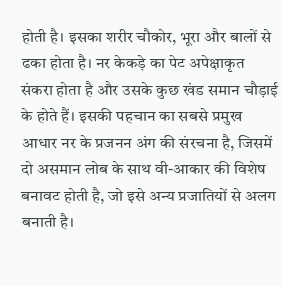होती है। इसका शरीर चौकोर, भूरा और बालों से ढका होता है। नर केकड़े का पेट अपेक्षाकृत संकरा होता है और उसके कुछ खंड समान चौड़ाई के होते हैं। इसकी पहचान का सबसे प्रमुख आधार नर के प्रजनन अंग की संरचना है, जिसमें दो असमान लोब के साथ वी-आकार की विशेष बनावट होती है, जो इसे अन्य प्रजातियों से अलग बनाती है।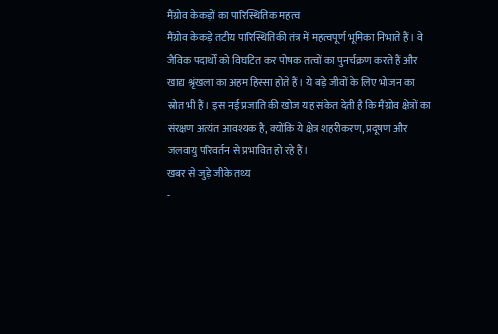मैंग्रोव केकड़ों का पारिस्थितिक महत्व
मैंग्रोव केकड़े तटीय पारिस्थितिकी तंत्र में महत्वपूर्ण भूमिका निभाते हैं। वे जैविक पदार्थों को विघटित कर पोषक तत्वों का पुनर्चक्रण करते हैं और खाद्य श्रृंखला का अहम हिस्सा होते हैं। ये बड़े जीवों के लिए भोजन का स्रोत भी हैं। इस नई प्रजाति की खोज यह संकेत देती है कि मैंग्रोव क्षेत्रों का संरक्षण अत्यंत आवश्यक है, क्योंकि ये क्षेत्र शहरीकरण, प्रदूषण और जलवायु परिवर्तन से प्रभावित हो रहे हैं।
खबर से जुड़े जीके तथ्य
-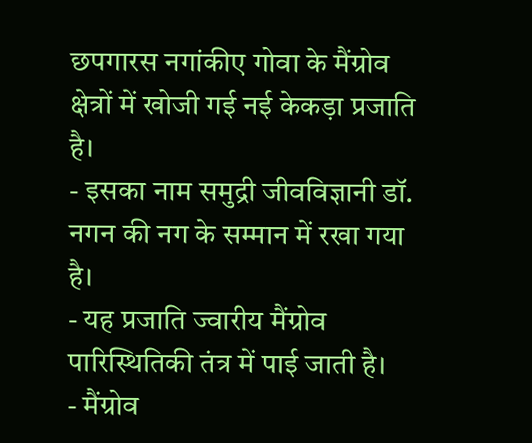छपगारस नगांकीए गोवा के मैंग्रोव क्षेत्रों में खोजी गई नई केकड़ा प्रजाति है।
- इसका नाम समुद्री जीवविज्ञानी डॉ. नगन की नग के सम्मान में रखा गया है।
- यह प्रजाति ज्वारीय मैंग्रोव पारिस्थितिकी तंत्र में पाई जाती है।
- मैंग्रोव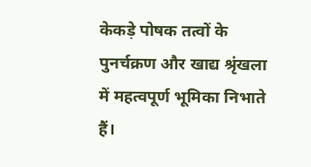केकड़े पोषक तत्वों के पुनर्चक्रण और खाद्य श्रृंखला में महत्वपूर्ण भूमिका निभाते हैं।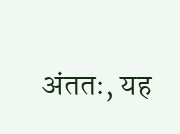अंततः, यह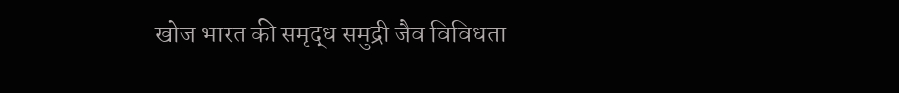खोज भारत की समृद्ध समुद्री जैव विविधता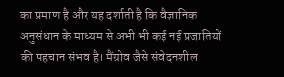का प्रमाण है और यह दर्शाती है कि वैज्ञानिक अनुसंधान के माध्यम से अभी भी कई नई प्रजातियों की पहचान संभव है। मैंग्रोव जैसे संवेदनशील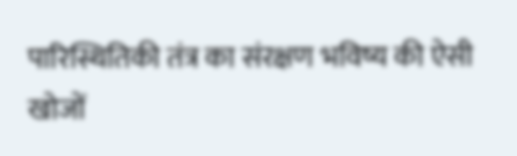पारिस्थितिकी तंत्र का संरक्षण भविष्य की ऐसी खोजों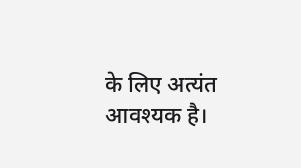के लिए अत्यंत आवश्यक है।